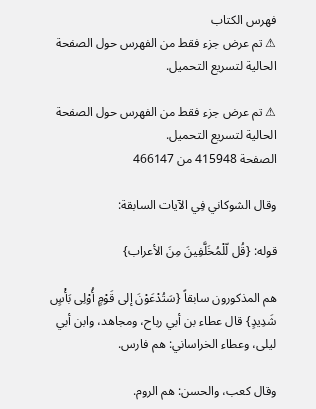فهرس الكتاب
⚠ تم عرض جزء فقط من الفهرس حول الصفحة الحالية لتسريع التحميل.

⚠ تم عرض جزء فقط من الفهرس حول الصفحة الحالية لتسريع التحميل.
الصفحة 415948 من 466147

وقال الشوكاني فِي الآيات السابقة:

قوله: {قُل لّلْمُخَلَّفِينَ مِنَ الأعراب}

هم المذكورون سابقاً {سَتُدْعَوْنَ إلى قَوْمٍ أُوْلِى بَأْسٍ شَدِيدٍ} قال عطاء بن أبي رباح، ومجاهد، وابن أبي ليلى، وعطاء الخراساني: هم فارس.

وقال كعب، والحسن: هم الروم.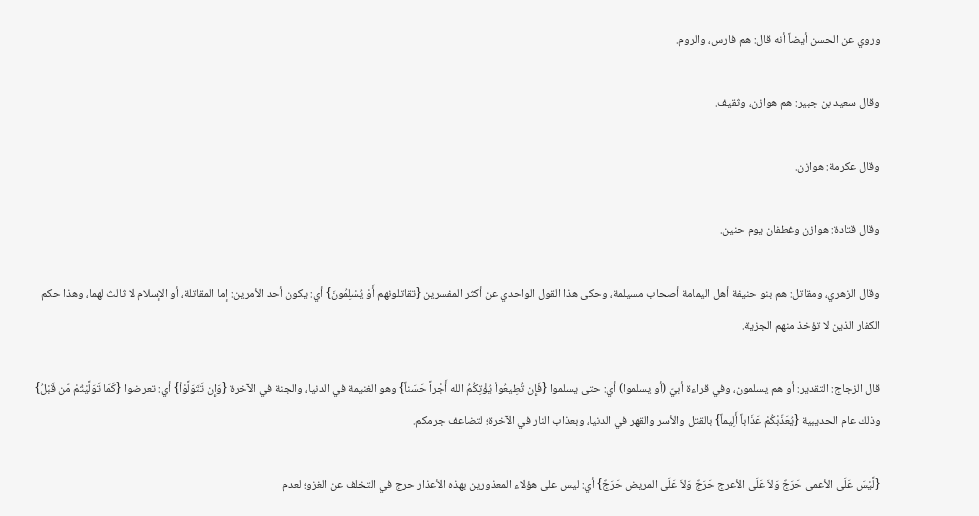وروي عن الحسن أيضاً أنه قال: هم فارس، والروم.

وقال سعيد بن جبير: هم هوازن، وثقيف.

وقال عكرمة: هوازن.

وقال قتادة: هوازن وغطفان يوم حنين.

وقال الزهري، ومقاتل: هم بنو حنيفة أهل اليمامة أصحاب مسيلمة، وحكى هذا القول الواحدي عن أكثر المفسرين {تقاتلونهم أَوْ يُسْلِمُونَ} أي: يكون أحد الأمرين: إما المقاتلة، أو الإسلام لا ثالث لهما، وهذا حكم الكفار الذين لا تؤخذ منهم الجزية.

قال الزجاج: التقدير: أو هم يسلمون، وفي قراءة أبيّ (أو يسلموا) أي: حتى يسلموا {فَإِن تُطِيعُواْ يُؤْتِكُمُ الله أَجْراً حَسَناً} وهو الغنيمة في الدنيا، والجنة في الآخرة {وَإِن تَتَوَلَّوْاْ} أي: تعرضوا {كَمَا تَوَلَّيْتُمْ مّن قَبْلُ} وذلك عام الحديبية {يُعَذّبْكُمْ عَذَاباً أَلِيماً} بالقتل والأسر والقهر في الدنيا، وبعذاب النار في الآخرة؛ لتضاعف جرمكم.

{لَّيْسَ عَلَى الأعمى حَرَجٌ وَلاَ عَلَى الأعرج حَرَجٌ وَلاَ عَلَى المريض حَرَجٌ} أي: ليس على هؤلاء المعذورين بهذه الأعذار حرج في التخلف عن الغزو؛ لعدم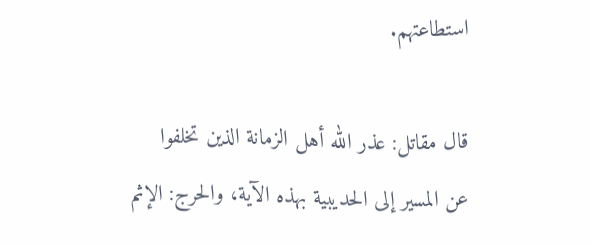استطاعتهم.

قال مقاتل: عذر الله أهل الزمانة الذين تخلفوا عن المسير إلى الحديبية بهذه الآية، والحرج: الإثم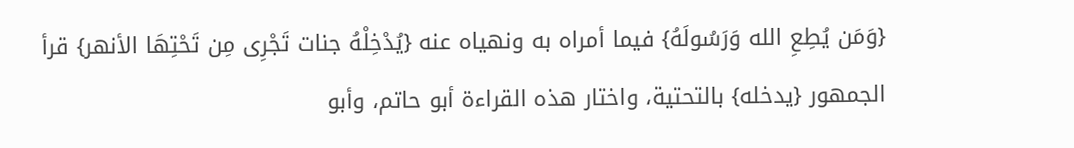{وَمَن يُطِعِ الله وَرَسُولَهُ} فيما أمراه به ونهياه عنه {يُدْخِلْهُ جنات تَجْرِى مِن تَحْتِهَا الأنهر} قرأ الجمهور {يدخله} بالتحتية، واختار هذه القراءة أبو حاتم، وأبو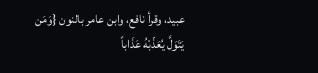عبيد، وقرأ نافع، وابن عامر بالنون {وَمَن يَتَوَلَّ يُعَذّبْهُ عَذَاباً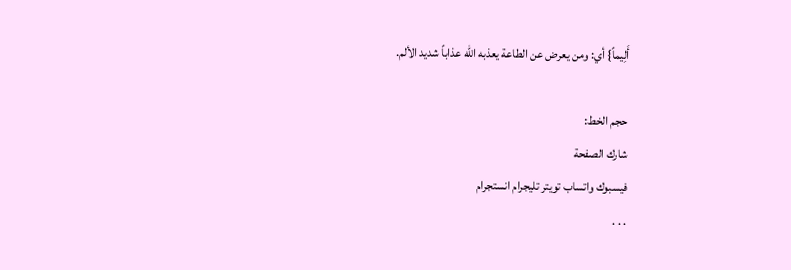أَلِيماً} أي: ومن يعرض عن الطاعة يعذبه الله عذاباً شديد الألم.

حجم الخط:
شارك الصفحة
فيسبوك واتساب تويتر تليجرام انستجرام
. . .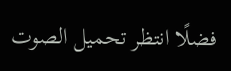فضلًا انتظر تحميل الصوت